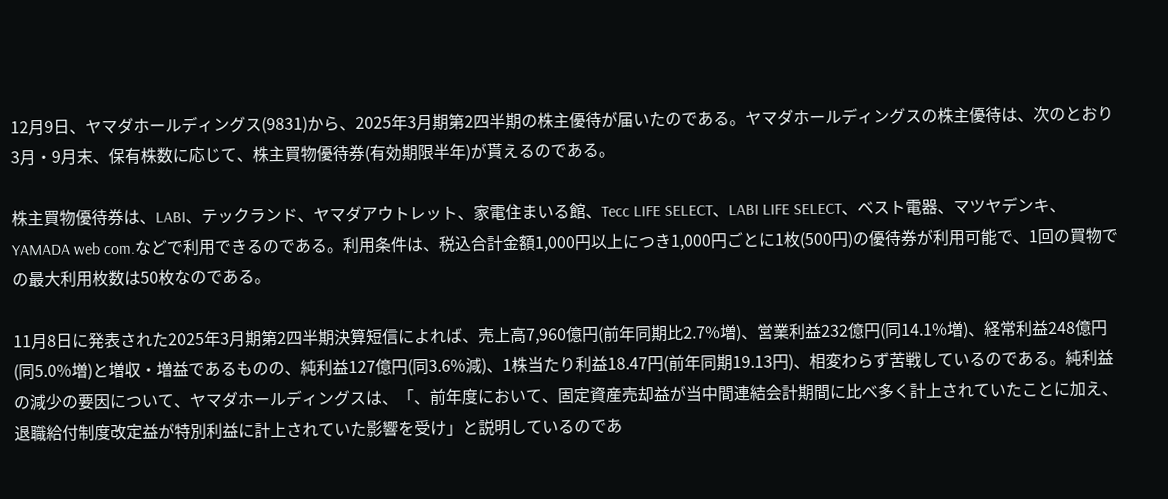12月9日、ヤマダホールディングス(9831)から、2025年3月期第2四半期の株主優待が届いたのである。ヤマダホールディングスの株主優待は、次のとおり3月・9月末、保有株数に応じて、株主買物優待券(有効期限半年)が貰えるのである。

株主買物優待券は、LABI、テックランド、ヤマダアウトレット、家電住まいる館、Tecc LIFE SELECT、LABI LIFE SELECT、ベスト電器、マツヤデンキ、YAMADA web com.などで利用できるのである。利用条件は、税込合計金額1,000円以上につき1,000円ごとに1枚(500円)の優待券が利用可能で、1回の買物での最大利用枚数は50枚なのである。

11月8日に発表された2025年3月期第2四半期決算短信によれば、売上高7,960億円(前年同期比2.7%増)、営業利益232億円(同14.1%増)、経常利益248億円(同5.0%増)と増収・増益であるものの、純利益127億円(同3.6%減)、1株当たり利益18.47円(前年同期19.13円)、相変わらず苦戦しているのである。純利益の減少の要因について、ヤマダホールディングスは、「、前年度において、固定資産売却益が当中間連結会計期間に比べ多く計上されていたことに加え、退職給付制度改定益が特別利益に計上されていた影響を受け」と説明しているのであ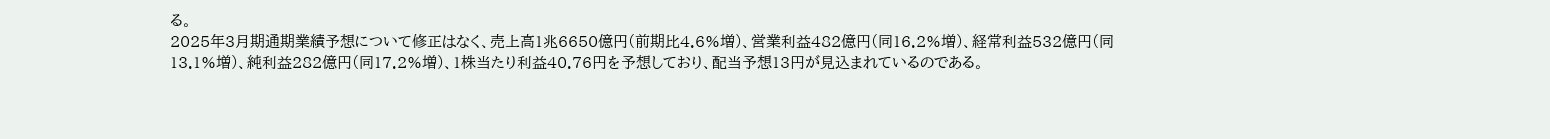る。
2025年3月期通期業績予想について修正はなく、売上高1兆6650億円(前期比4.6%増)、営業利益482億円(同16.2%増)、経常利益532億円(同13.1%増)、純利益282億円(同17.2%増)、1株当たり利益40.76円を予想しており、配当予想13円が見込まれているのである。